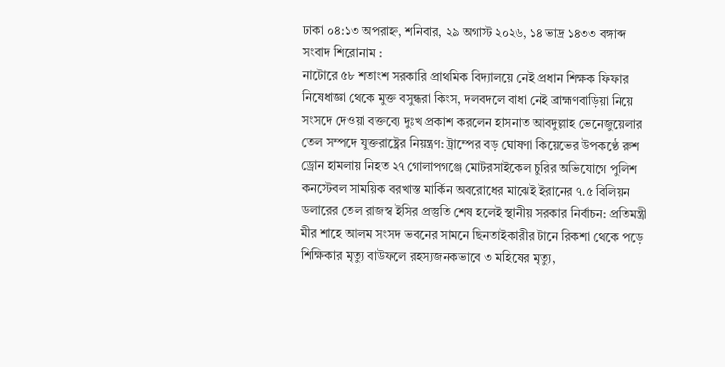ঢাকা ০৪:১৩ অপরাহ্ন, শনিবার, ২৯ অগাস্ট ২০২৬, ১৪ ভাদ্র ১৪৩৩ বঙ্গাব্দ
সংবাদ শিরোনাম :
নাটোরে ৫৮ শতাংশ সরকারি প্রাথমিক বিদ্যালয়ে নেই প্রধান শিক্ষক ফিফার নিষেধাজ্ঞা থেকে মুক্ত বসুন্ধরা কিংস, দলবদলে বাধা নেই ব্রাহ্মণবাড়িয়া নিয়ে সংসদে দেওয়া বক্তব্যে দুঃখ প্রকাশ করলেন হাসনাত আবদুল্লাহ ভেনেজুয়েলার তেল সম্পদে যুক্তরাষ্ট্রের নিয়ন্ত্রণ: ট্রাম্পের বড় ঘোষণা কিয়েভের উপকণ্ঠে রুশ ড্রোন হামলায় নিহত ২৭ গোলাপগঞ্জে মোটরসাইকেল চুরির অভিযোগে পুলিশ কনস্টেবল সাময়িক বরখাস্ত মার্কিন অবরোধের মাঝেই ইরানের ৭.৫ বিলিয়ন ডলারের তেল রাজস্ব ইসির প্রস্তুতি শেষ হলেই স্থানীয় সরকার নির্বাচন: প্রতিমন্ত্রী মীর শাহে আলম সংসদ ভবনের সামনে ছিনতাইকারীর টানে রিকশা থেকে পড়ে শিক্ষিকার মৃত্যু বাউফলে রহস্যজনকভাবে ৩ মহিষের মৃত্যু,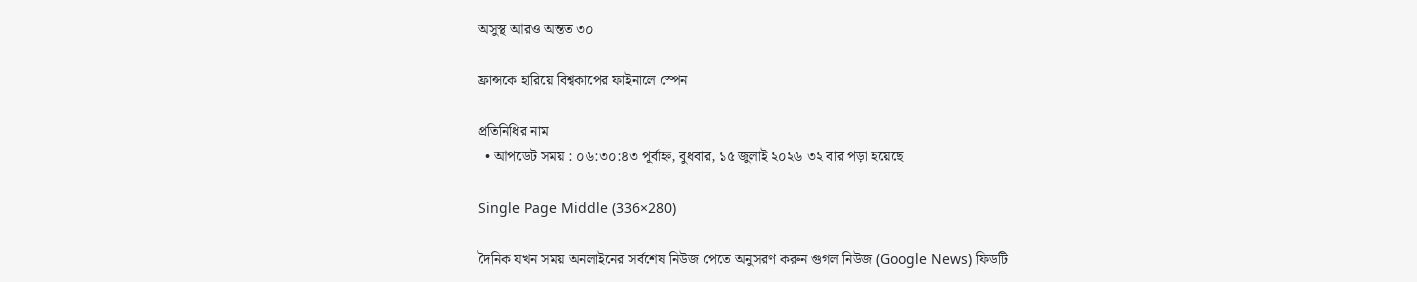অসুস্থ আরও অন্তত ৩০

ফ্রান্সকে হারিয়ে বিশ্বকাপের ফাইনালে স্পেন

প্রতিনিধির নাম
  • আপডেট সময় : ০৬:৩০:৪৩ পূর্বাহ্ন, বুধবার, ১৫ জুলাই ২০২৬ ৩২ বার পড়া হয়েছে

Single Page Middle (336×280)

দৈনিক যখন সময় অনলাইনের সর্বশেষ নিউজ পেতে অনুসরণ করুন গুগল নিউজ (Google News) ফিডটি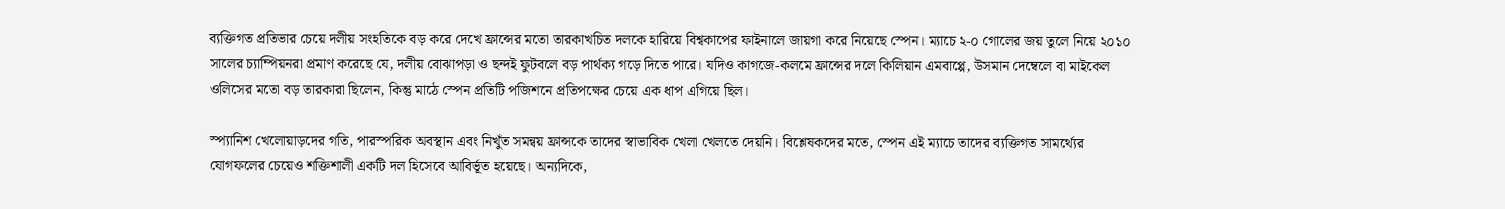ব্যক্তিগত প্রতিভার চেয়ে দলীয় সংহতিকে বড় করে দেখে ফ্রান্সের মতো তারকাখচিত দলকে হারিয়ে বিশ্বকাপের ফাইনালে জায়গা করে নিয়েছে স্পেন। ম্যাচে ২-০ গোলের জয় তুলে নিয়ে ২০১০ সালের চ্যাম্পিয়নরা প্রমাণ করেছে যে, দলীয় বোঝাপড়া ও ছন্দই ফুটবলে বড় পার্থক্য গড়ে দিতে পারে। যদিও কাগজে-কলমে ফ্রান্সের দলে কিলিয়ান এমবাপ্পে, উসমান দেম্বেলে বা মাইকেল ওলিসের মতো বড় তারকারা ছিলেন, কিন্তু মাঠে স্পেন প্রতিটি পজিশনে প্রতিপক্ষের চেয়ে এক ধাপ এগিয়ে ছিল।

স্প্যানিশ খেলোয়াড়দের গতি, পারস্পরিক অবস্থান এবং নিখুঁত সমন্বয় ফ্রান্সকে তাদের স্বাভাবিক খেলা খেলতে দেয়নি। বিশ্লেষকদের মতে, স্পেন এই ম্যাচে তাদের ব্যক্তিগত সামর্থ্যের যোগফলের চেয়েও শক্তিশালী একটি দল হিসেবে আবির্ভূত হয়েছে। অন্যদিকে,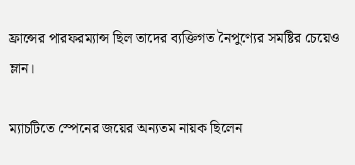ফ্রান্সের পারফরম্যান্স ছিল তাদের ব্যক্তিগত নৈপুণ্যের সমষ্টির চেয়েও ম্লান।

ম্যাচটিতে স্পেনের জয়ের অন্যতম নায়ক ছিলেন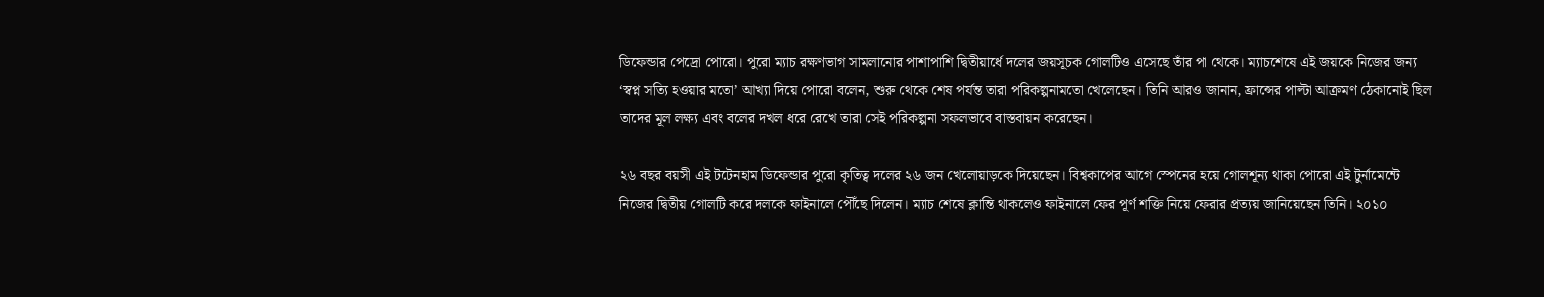ডিফেন্ডার পেদ্রো পোরো। পুরো ম্যাচ রক্ষণভাগ সামলানোর পাশাপাশি দ্বিতীয়ার্ধে দলের জয়সূচক গোলটিও এসেছে তাঁর পা থেকে। ম্যাচশেষে এই জয়কে নিজের জন্য ‘স্বপ্ন সত্যি হওয়ার মতো’ আখ্যা দিয়ে পোরো বলেন, শুরু থেকে শেষ পর্যন্ত তারা পরিকল্পনামতো খেলেছেন। তিনি আরও জানান, ফ্রান্সের পাল্টা আক্রমণ ঠেকানোই ছিল তাদের মূল লক্ষ্য এবং বলের দখল ধরে রেখে তারা সেই পরিকল্পনা সফলভাবে বাস্তবায়ন করেছেন।

২৬ বছর বয়সী এই টটেনহাম ডিফেন্ডার পুরো কৃতিত্ব দলের ২৬ জন খেলোয়াড়কে দিয়েছেন। বিশ্বকাপের আগে স্পেনের হয়ে গোলশূন্য থাকা পোরো এই টুর্নামেন্টে নিজের দ্বিতীয় গোলটি করে দলকে ফাইনালে পৌঁছে দিলেন। ম্যাচ শেষে ক্লান্তি থাকলেও ফাইনালে ফের পূর্ণ শক্তি নিয়ে ফেরার প্রত্যয় জানিয়েছেন তিনি। ২০১০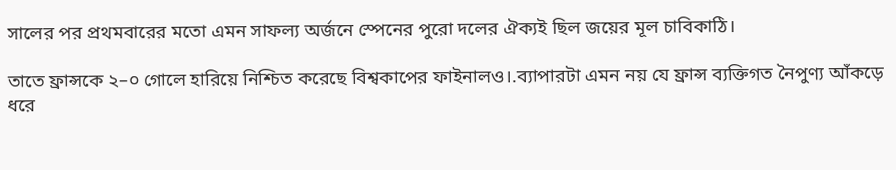সালের পর প্রথমবারের মতো এমন সাফল্য অর্জনে স্পেনের পুরো দলের ঐক্যই ছিল জয়ের মূল চাবিকাঠি।

তাতে ফ্রান্সকে ২–০ গোলে হারিয়ে নিশ্চিত করেছে বিশ্বকাপের ফাইনালও।.ব্যাপারটা এমন নয় যে ফ্রান্স ব্যক্তিগত নৈপুণ্য আঁকড়ে ধরে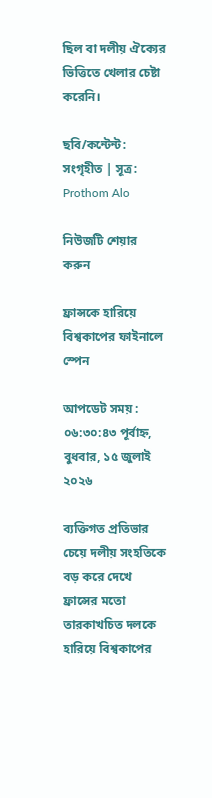ছিল বা দলীয় ঐক্যের ভিত্তিতে খেলার চেষ্টা করেনি।

ছবি/কন্টেন্ট: সংগৃহীত | সূত্র: Prothom Alo

নিউজটি শেয়ার করুন

ফ্রান্সকে হারিয়ে বিশ্বকাপের ফাইনালে স্পেন

আপডেট সময় : ০৬:৩০:৪৩ পূর্বাহ্ন, বুধবার, ১৫ জুলাই ২০২৬

ব্যক্তিগত প্রতিভার চেয়ে দলীয় সংহতিকে বড় করে দেখে ফ্রান্সের মতো তারকাখচিত দলকে হারিয়ে বিশ্বকাপের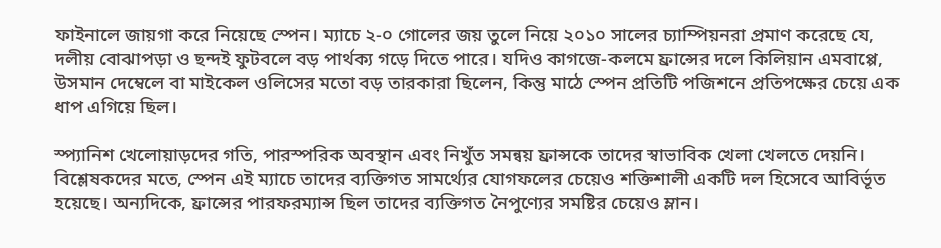ফাইনালে জায়গা করে নিয়েছে স্পেন। ম্যাচে ২-০ গোলের জয় তুলে নিয়ে ২০১০ সালের চ্যাম্পিয়নরা প্রমাণ করেছে যে, দলীয় বোঝাপড়া ও ছন্দই ফুটবলে বড় পার্থক্য গড়ে দিতে পারে। যদিও কাগজে-কলমে ফ্রান্সের দলে কিলিয়ান এমবাপ্পে, উসমান দেম্বেলে বা মাইকেল ওলিসের মতো বড় তারকারা ছিলেন, কিন্তু মাঠে স্পেন প্রতিটি পজিশনে প্রতিপক্ষের চেয়ে এক ধাপ এগিয়ে ছিল।

স্প্যানিশ খেলোয়াড়দের গতি, পারস্পরিক অবস্থান এবং নিখুঁত সমন্বয় ফ্রান্সকে তাদের স্বাভাবিক খেলা খেলতে দেয়নি। বিশ্লেষকদের মতে, স্পেন এই ম্যাচে তাদের ব্যক্তিগত সামর্থ্যের যোগফলের চেয়েও শক্তিশালী একটি দল হিসেবে আবির্ভূত হয়েছে। অন্যদিকে, ফ্রান্সের পারফরম্যান্স ছিল তাদের ব্যক্তিগত নৈপুণ্যের সমষ্টির চেয়েও ম্লান।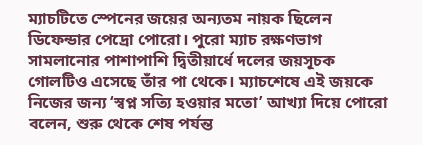ম্যাচটিতে স্পেনের জয়ের অন্যতম নায়ক ছিলেন ডিফেন্ডার পেদ্রো পোরো। পুরো ম্যাচ রক্ষণভাগ সামলানোর পাশাপাশি দ্বিতীয়ার্ধে দলের জয়সূচক গোলটিও এসেছে তাঁর পা থেকে। ম্যাচশেষে এই জয়কে নিজের জন্য ‘স্বপ্ন সত্যি হওয়ার মতো’ আখ্যা দিয়ে পোরো বলেন, শুরু থেকে শেষ পর্যন্ত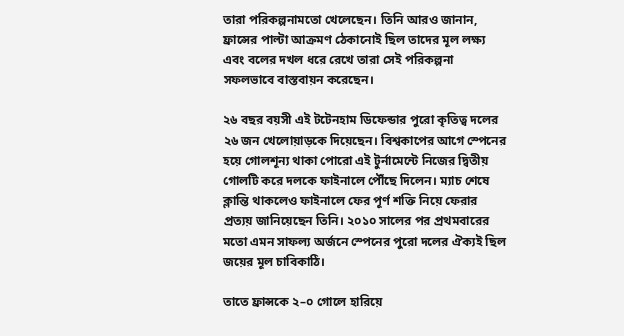তারা পরিকল্পনামতো খেলেছেন। তিনি আরও জানান, ফ্রান্সের পাল্টা আক্রমণ ঠেকানোই ছিল তাদের মূল লক্ষ্য এবং বলের দখল ধরে রেখে তারা সেই পরিকল্পনা সফলভাবে বাস্তবায়ন করেছেন।

২৬ বছর বয়সী এই টটেনহাম ডিফেন্ডার পুরো কৃতিত্ব দলের ২৬ জন খেলোয়াড়কে দিয়েছেন। বিশ্বকাপের আগে স্পেনের হয়ে গোলশূন্য থাকা পোরো এই টুর্নামেন্টে নিজের দ্বিতীয় গোলটি করে দলকে ফাইনালে পৌঁছে দিলেন। ম্যাচ শেষে ক্লান্তি থাকলেও ফাইনালে ফের পূর্ণ শক্তি নিয়ে ফেরার প্রত্যয় জানিয়েছেন তিনি। ২০১০ সালের পর প্রথমবারের মতো এমন সাফল্য অর্জনে স্পেনের পুরো দলের ঐক্যই ছিল জয়ের মূল চাবিকাঠি।

তাতে ফ্রান্সকে ২–০ গোলে হারিয়ে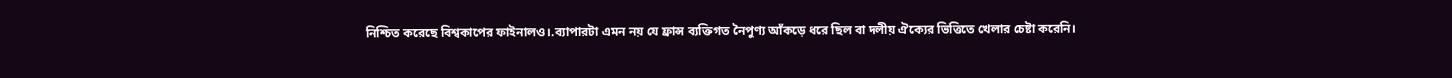নিশ্চিত করেছে বিশ্বকাপের ফাইনালও।.ব্যাপারটা এমন নয় যে ফ্রান্স ব্যক্তিগত নৈপুণ্য আঁকড়ে ধরে ছিল বা দলীয় ঐক্যের ভিত্তিতে খেলার চেষ্টা করেনি।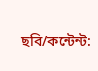ছবি/কন্টেন্ট: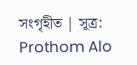সংগৃহীত | সূত্র: Prothom Alo